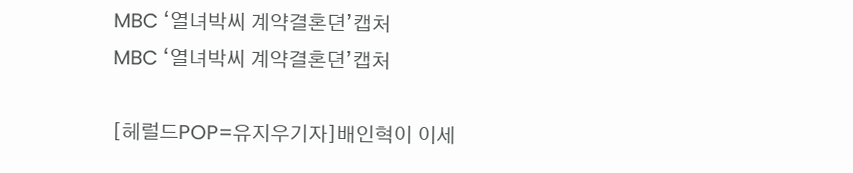MBC ‘열녀박씨 계약결혼뎐’캡처
MBC ‘열녀박씨 계약결혼뎐’캡처

[헤럴드POP=유지우기자]배인혁이 이세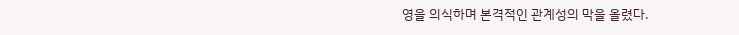영을 의식하며 본격적인 관계성의 막을 올렸다.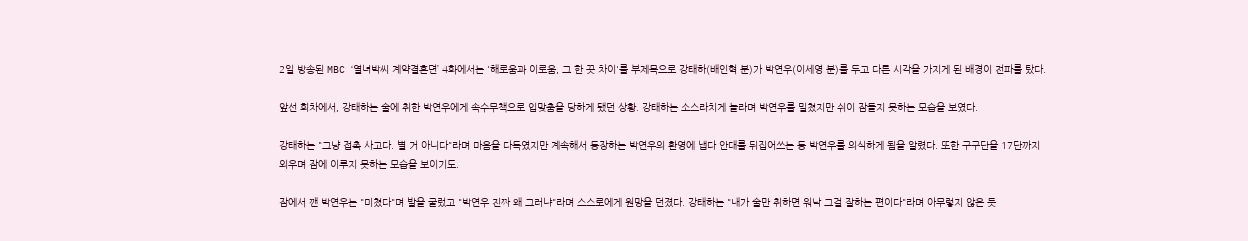2일 방송된 MBC ‘열녀박씨 계약결혼뎐’ 4화에서는 '해로움과 이로움, 그 한 끗 차이'를 부제목으로 강태하(배인혁 분)가 박연우(이세영 분)를 두고 다른 시각을 가지게 된 배경이 전파를 탔다.

앞선 회차에서, 강태하는 술에 취한 박연우에게 속수무책으로 입맞춤을 당하게 됐던 상황. 강태하는 소스라치게 놀라며 박연우를 밀쳤지만 쉬이 잠들지 못하는 모습을 보였다.

강태하는 "그냥 접촉 사고다. 별 거 아니다"라며 마음을 다독였지만 계속해서 등장하는 박연우의 환영에 냅다 안대를 뒤집어쓰는 등 박연우를 의식하게 됨을 알렸다. 또한 구구단을 17단까지 외우며 잠에 이루지 못하는 모습을 보이기도.

잠에서 깬 박연우는 "미쳤다"며 발을 굴렀고 "박연우 진짜 왜 그러냐"라며 스스로에게 원망을 던졌다. 강태하는 "내가 술만 취하면 워낙 그걸 잘하는 편이다"라며 아무렇지 않은 듯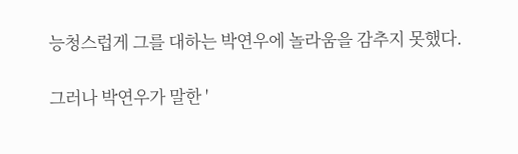능청스럽게 그를 대하는 박연우에 놀라움을 감추지 못했다.

그러나 박연우가 말한 '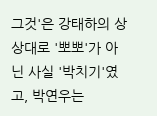그것'은 강태하의 상상대로 '뽀뽀'가 아닌 사실 '박치기'였고, 박연우는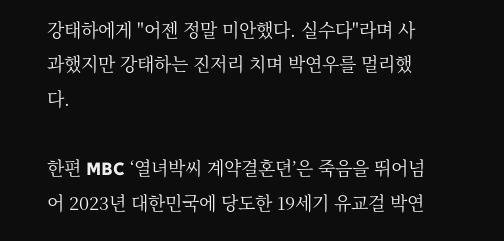강태하에게 "어젠 정말 미안했다. 실수다"라며 사과했지만 강태하는 진저리 치며 박연우를 멀리했다.

한편 MBC ‘열녀박씨 계약결혼뎐’은 죽음을 뛰어넘어 2023년 대한민국에 당도한 19세기 유교걸 박연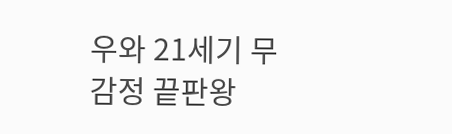우와 21세기 무감정 끝판왕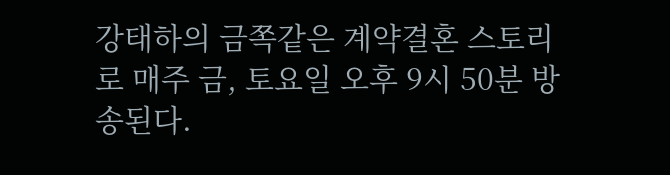강태하의 금쪽같은 계약결혼 스토리로 매주 금, 토요일 오후 9시 50분 방송된다.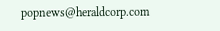popnews@heraldcorp.com